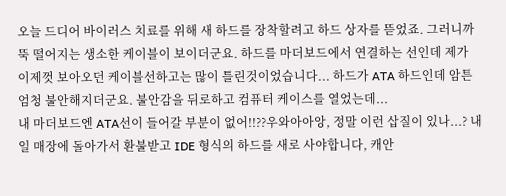오늘 드디어 바이러스 치료를 위해 새 하드를 장착할려고 하드 상자를 뜯었죠. 그러니까 뚝 떨어지는 생소한 케이블이 보이더군요. 하드를 마더보드에서 연결하는 선인데 제가 이제껏 보아오던 케이블선하고는 많이 틀린것이었습니다... 하드가 ATA 하드인데 암튼 엄청 불안해지더군요. 불안감을 뒤로하고 컴퓨터 케이스를 열었는데...
내 마더보드엔 ATA선이 들어갈 부분이 없어!!??우와아아앙, 정말 이런 삽질이 있나...? 내일 매장에 돌아가서 환불받고 IDE 형식의 하드를 새로 사야합니다, 캐안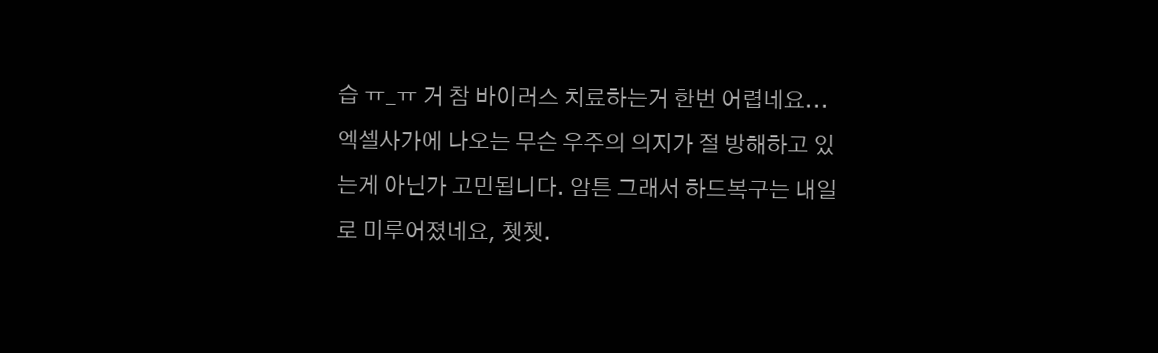습 ㅠ_ㅠ 거 참 바이러스 치료하는거 한번 어렵네요... 엑셀사가에 나오는 무슨 우주의 의지가 절 방해하고 있는게 아닌가 고민됩니다. 암튼 그래서 하드복구는 내일로 미루어졌네요, 쳇쳇.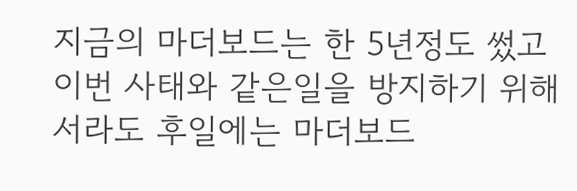지금의 마더보드는 한 5년정도 썼고 이번 사태와 같은일을 방지하기 위해서라도 후일에는 마더보드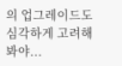의 업그레이드도 심각하게 고려해봐야...